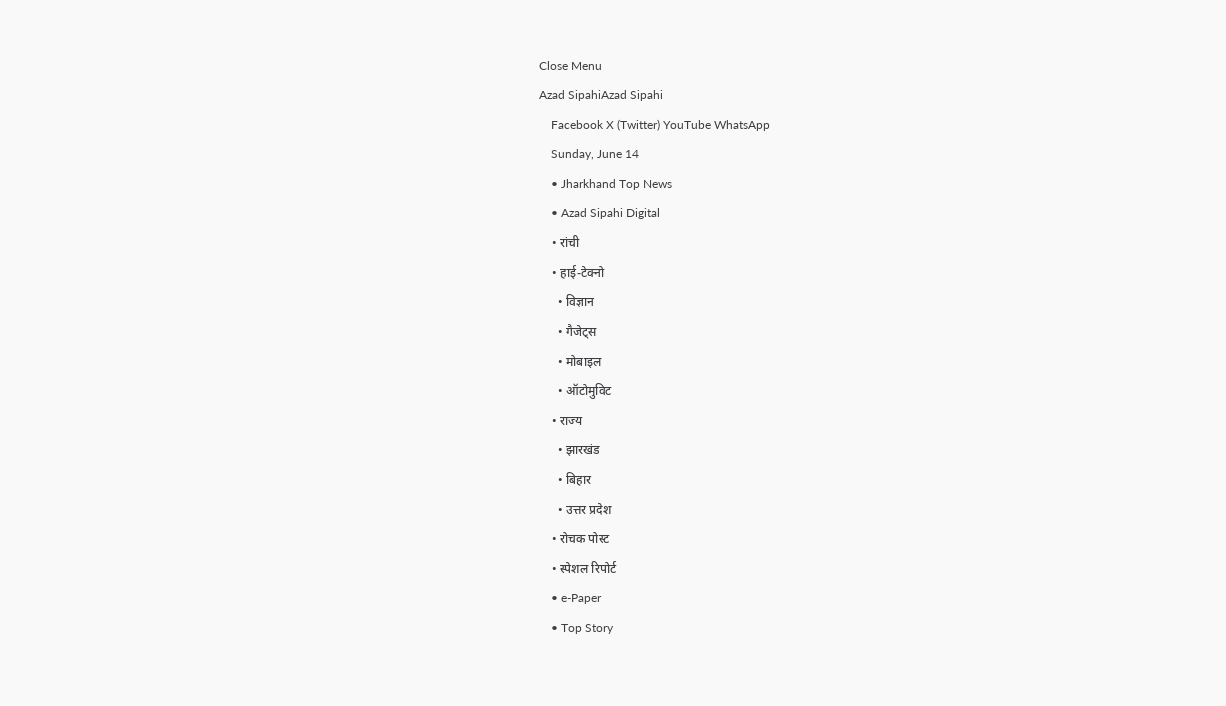Close Menu
Azad SipahiAzad Sipahi
    Facebook X (Twitter) YouTube WhatsApp
    Sunday, June 14
    • Jharkhand Top News
    • Azad Sipahi Digital
    • रांची
    • हाई-टेक्नो
      • विज्ञान
      • गैजेट्स
      • मोबाइल
      • ऑटोमुविट
    • राज्य
      • झारखंड
      • बिहार
      • उत्तर प्रदेश
    • रोचक पोस्ट
    • स्पेशल रिपोर्ट
    • e-Paper
    • Top Story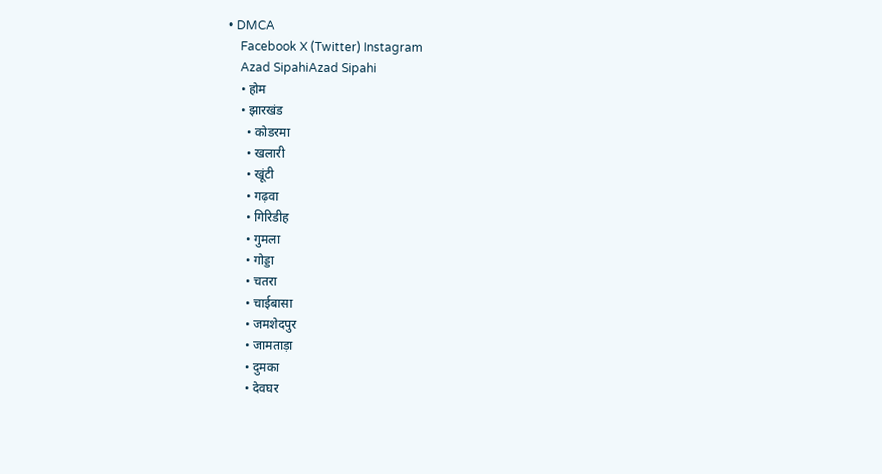• DMCA
    Facebook X (Twitter) Instagram
    Azad SipahiAzad Sipahi
    • होम
    • झारखंड
      • कोडरमा
      • खलारी
      • खूंटी
      • गढ़वा
      • गिरिडीह
      • गुमला
      • गोड्डा
      • चतरा
      • चाईबासा
      • जमशेदपुर
      • जामताड़ा
      • दुमका
      • देवघर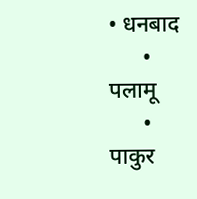• धनबाद
      • पलामू
      • पाकुर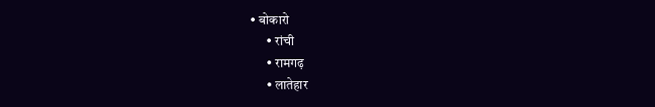• बोकारो
      • रांची
      • रामगढ़
      • लातेहार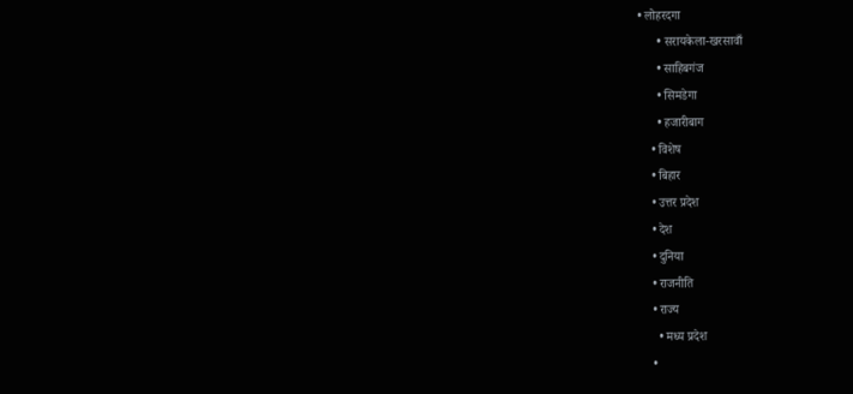• लोहरदगा
      • सरायकेला-खरसावाँ
      • साहिबगंज
      • सिमडेगा
      • हजारीबाग
    • विशेष
    • बिहार
    • उत्तर प्रदेश
    • देश
    • दुनिया
    • राजनीति
    • राज्य
      • मध्य प्रदेश
    •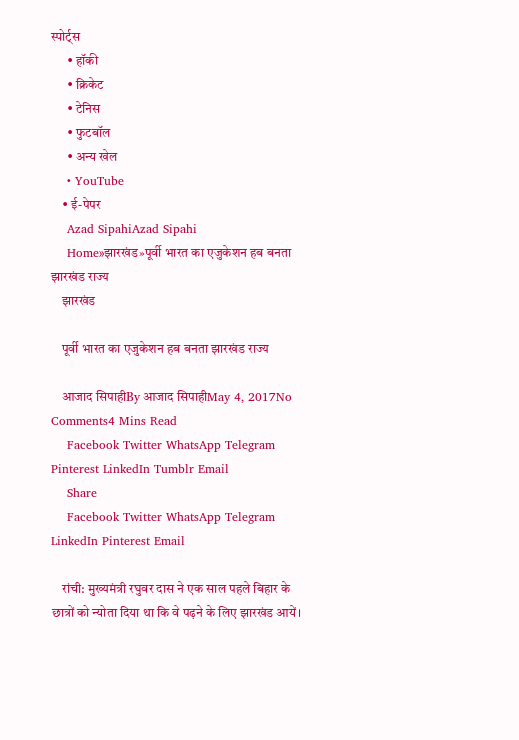स्पोर्ट्स
      • हॉकी
      • क्रिकेट
      • टेनिस
      • फुटबॉल
      • अन्य खेल
    • YouTube
    • ई-पेपर
    Azad SipahiAzad Sipahi
    Home»झारखंड»पूर्वी भारत का एजुकेशन हब बनता झारखंड राज्य
    झारखंड

    पूर्वी भारत का एजुकेशन हब बनता झारखंड राज्य

    आजाद सिपाहीBy आजाद सिपाहीMay 4, 2017No Comments4 Mins Read
    Facebook Twitter WhatsApp Telegram Pinterest LinkedIn Tumblr Email
    Share
    Facebook Twitter WhatsApp Telegram LinkedIn Pinterest Email

    रांची: मुख्यमंत्री रघुवर दास ने एक साल पहले बिहार के छात्रों को न्योता दिया था कि वे पढ़ने के लिए झारखंड आयें।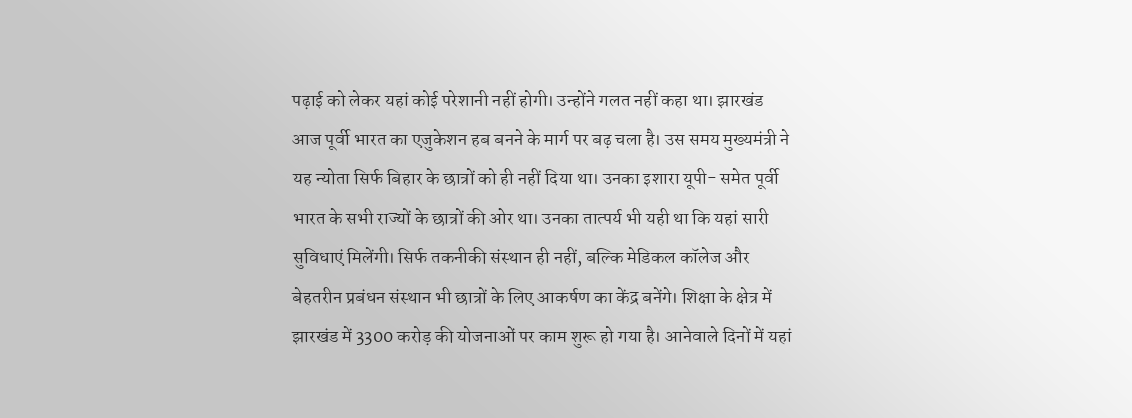पढ़ाई को लेकर यहां कोई परेशानी नहीं होगी। उन्होंने गलत नहीं कहा था। झारखंड आज पूर्वी भारत का एजुकेशन हब बनने के मार्ग पर बढ़ चला है। उस समय मुख्यमंत्री ने यह न्योता सिर्फ बिहार के छात्रों को ही नहीं दिया था। उनका इशारा यूपी- समेत पूर्वी भारत के सभी राज्यों के छात्रों की ओर था। उनका तात्पर्य भी यही था कि यहां सारी सुविधाएं मिलेंगी। सिर्फ तकनीकी संस्थान ही नहीं, बल्कि मेडिकल कॉलेज और बेहतरीन प्रबंधन संस्थान भी छात्रों के लिए आकर्षण का केंद्र बनेंगे। शिक्षा के क्षेत्र में झारखंड में 3300 करोड़ की योजनाओं पर काम शुरू हो गया है। आनेवाले दिनों में यहां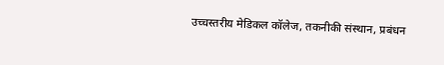उच्चस्तरीय मेडिकल कॉलेज, तकनीकी संस्थान, प्रबंधन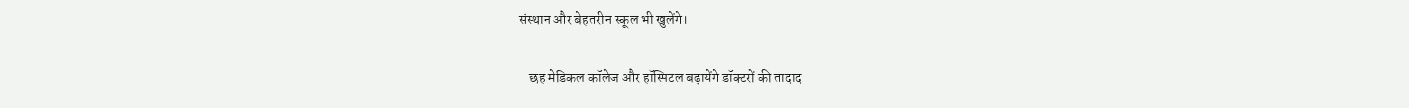संस्थान और बेहतरीन स्कूल भी खुलेंगे।

    छह मेडिकल कॉलेज और हॉस्पिटल बढ़ायेंगे डॉक्टरों की तादाद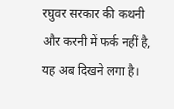रघुवर सरकार की कथनी और करनी में फर्क नहीं है, यह अब दिखने लगा है।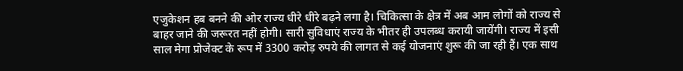एजुकेशन हब बनने की ओर राज्य धीरे धीरे बढ़ने लगा है। चिकित्सा के क्षेत्र में अब आम लोगों को राज्य से बाहर जाने की जरूरत नहीं होगी। सारी सुविधाएं राज्य के भीतर ही उपलब्ध करायी जायेंगी। राज्य में इसी साल मेगा प्रोजेक्ट के रूप में 3300 करोड़ रुपये की लागत से कई योजनाएं शुरू की जा रही हैं। एक साथ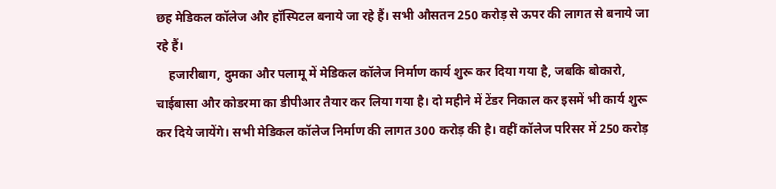छह मेडिकल कॉलेज और हॉस्पिटल बनाये जा रहे हैं। सभी औसतन 250 करोड़ से ऊपर की लागत से बनाये जा रहे हैं।
    हजारीबाग, दुमका और पलामू में मेडिकल कॉलेज निर्माण कार्य शुरू कर दिया गया है, जबकि बोकारो, चाईबासा और कोडरमा का डीपीआर तैयार कर लिया गया है। दो महीने में टेंडर निकाल कर इसमें भी कार्य शुरू कर दिये जायेंगे। सभी मेडिकल कॉलेज निर्माण की लागत 300 करोड़ की है। वहीं कॉलेज परिसर में 250 करोड़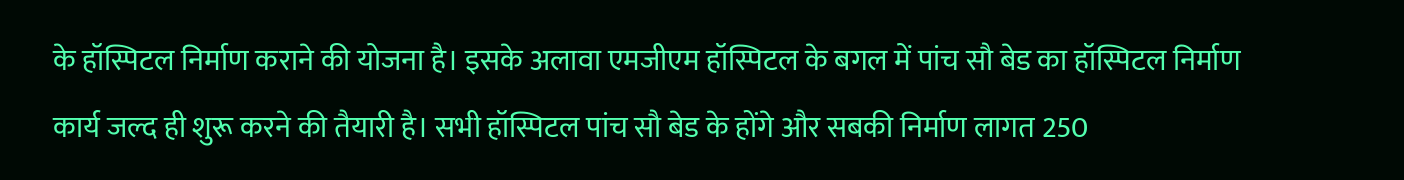के हॉस्पिटल निर्माण कराने की योजना है। इसके अलावा एमजीएम हॉस्पिटल के बगल में पांच सौ बेड का हॉस्पिटल निर्माण कार्य जल्द ही शुरू करने की तैयारी है। सभी हॉस्पिटल पांच सौ बेड के होंगे और सबकी निर्माण लागत 250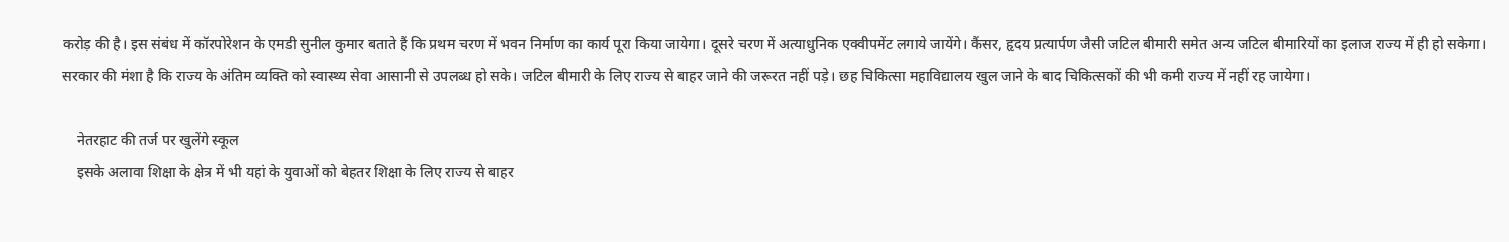करोड़ की है। इस संबंध में कॉरपोरेशन के एमडी सुनील कुमार बताते हैं कि प्रथम चरण में भवन निर्माण का कार्य पूरा किया जायेगा। दूसरे चरण में अत्याधुनिक एक्वीपमेंट लगाये जायेंगे। कैंसर, हृदय प्रत्यार्पण जैसी जटिल बीमारी समेत अन्य जटिल बीमारियों का इलाज राज्य में ही हो सकेगा। सरकार की मंशा है कि राज्य के अंतिम व्यक्ति को स्वास्थ्य सेवा आसानी से उपलब्ध हो सके। जटिल बीमारी के लिए राज्य से बाहर जाने की जरूरत नहीं पड़े। छह चिकित्सा महाविद्यालय खुल जाने के बाद चिकित्सकों की भी कमी राज्य में नहीं रह जायेगा।

    नेतरहाट की तर्ज पर खुलेंगे स्कूल
    इसके अलावा शिक्षा के क्षेत्र में भी यहां के युवाओं को बेहतर शिक्षा के लिए राज्य से बाहर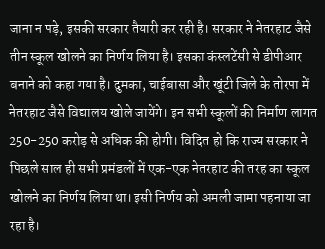जाना न पड़े, इसकी सरकार तैयारी कर रही है। सरकार ने नेतरहाट जैसे तीन स्कूल खोलने का निर्णय लिया है। इसका कंस्लटेंसी से डीपीआर बनाने को कहा गया है। दुमका, चाईबासा और खूंटी जिले के तोरपा में नेतरहाट जैसे विद्यालय खोले जायेंगे। इन सभी स्कूलों की निर्माण लागत 250-250 करोड़ से अधिक की होगी। विदित हो कि राज्य सरकार ने पिछले साल ही सभी प्रमंडलों में एक-एक नेतरहाट की तरह का स्कूल खोलने का निर्णय लिया था। इसी निर्णय को अमली जामा पहनाया जा रहा है।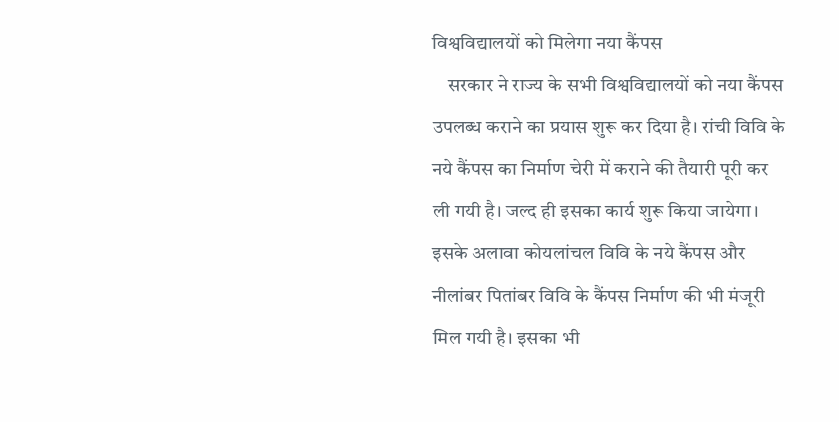विश्वविद्यालयों को मिलेगा नया कैंपस
    सरकार ने राज्य के सभी विश्वविद्यालयों को नया कैंपस उपलब्ध कराने का प्रयास शुरू कर दिया है। रांची विवि के नये कैंपस का निर्माण चेरी में कराने की तैयारी पूरी कर ली गयी है। जल्द ही इसका कार्य शुरू किया जायेगा। इसके अलावा कोयलांचल विवि के नये कैंपस और नीलांबर पितांबर विवि के कैंपस निर्माण की भी मंजूरी मिल गयी है। इसका भी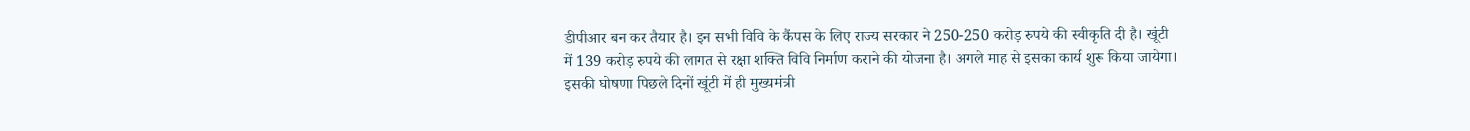डीपीआर बन कर तैयार है। इन सभी विवि के कैंपस के लिए राज्य सरकार ने 250-250 करोड़ रुपये की स्वीकृति दी है। खूंटी में 139 करोड़ रुपये की लागत से रक्षा शक्ति विवि निर्माण कराने की योजना है। अगले माह से इसका कार्य शुरू किया जायेगा। इसकी घोषणा पिछले दिनों खूंटी में ही मुख्यमंत्री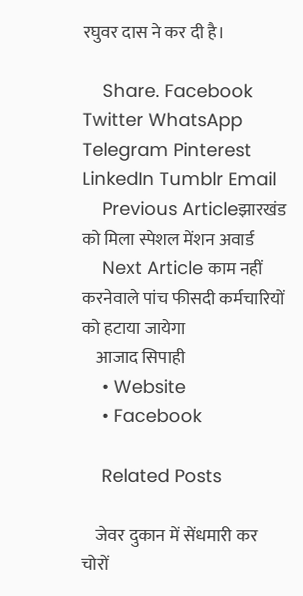रघुवर दास ने कर दी है।

    Share. Facebook Twitter WhatsApp Telegram Pinterest LinkedIn Tumblr Email
    Previous Articleझारखंड को मिला स्पेशल मेंशन अवार्ड
    Next Article काम नहीं करनेवाले पांच फीसदी कर्मचारियों को हटाया जायेगा
    आजाद सिपाही
    • Website
    • Facebook

    Related Posts

    जेवर दुकान में सेंधमारी कर चोरों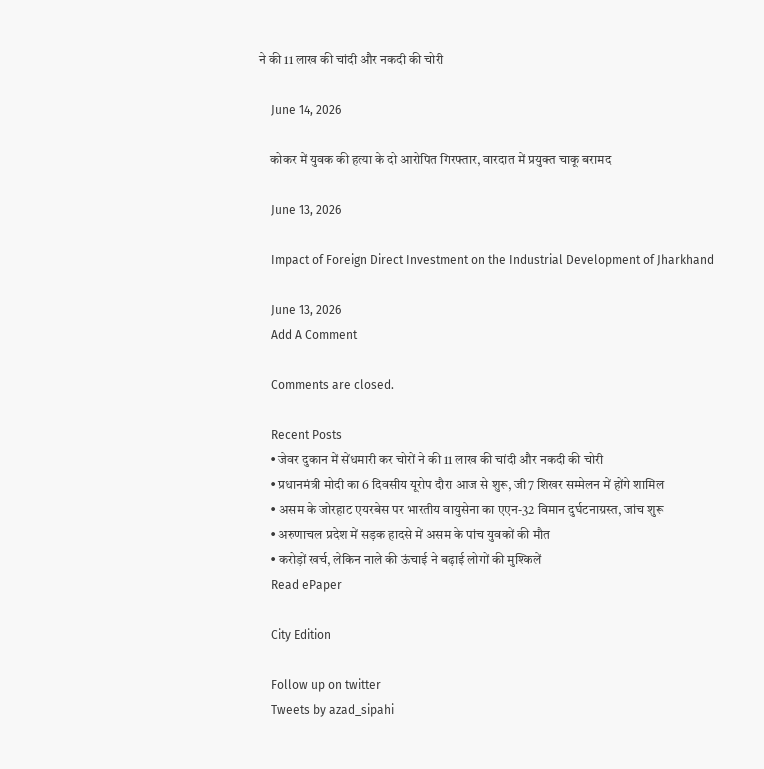ने की 11 लाख की चांदी और नकदी की चोरी

    June 14, 2026

    कोकर में युवक की हत्या के दो आरोपित गिरफ्तार, वारदात में प्रयुक्त चाकू बरामद

    June 13, 2026

    Impact of Foreign Direct Investment on the Industrial Development of Jharkhand

    June 13, 2026
    Add A Comment

    Comments are closed.

    Recent Posts
    • जेवर दुकान में सेंधमारी कर चोरों ने की 11 लाख की चांदी और नकदी की चोरी
    • प्रधानमंत्री मोदी का 6 दिवसीय यूरोप दौरा आज से शुरू, जी7 शिखर सम्मेलन में होंगे शामिल
    • असम के जोरहाट एयरबेस पर भारतीय वायुसेना का एएन-32 विमान दुर्घटनाग्रस्त, जांच शुरू
    • अरुणाचल प्रदेश में सड़क हादसे में असम के पांच युवकों की मौत
    • करोड़ों खर्च, लेकिन नाले की ऊंचाई ने बढ़ाई लोगों की मुश्किलें
    Read ePaper

    City Edition

    Follow up on twitter
    Tweets by azad_sipahi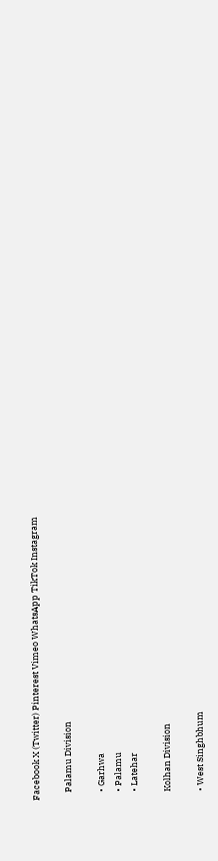Facebook X (Twitter) Pinterest Vimeo WhatsApp TikTok Instagram

    Palamu Division

    • Garhwa
    • Palamu
    • Latehar

    Kolhan Division

    • West Singhbhum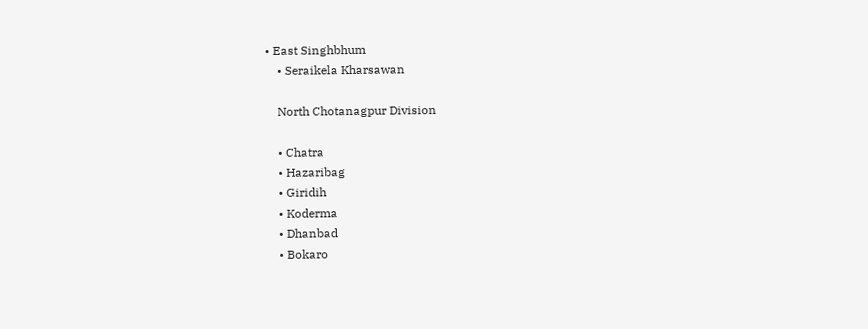• East Singhbhum
    • Seraikela Kharsawan

    North Chotanagpur Division

    • Chatra
    • Hazaribag
    • Giridih
    • Koderma
    • Dhanbad
    • Bokaro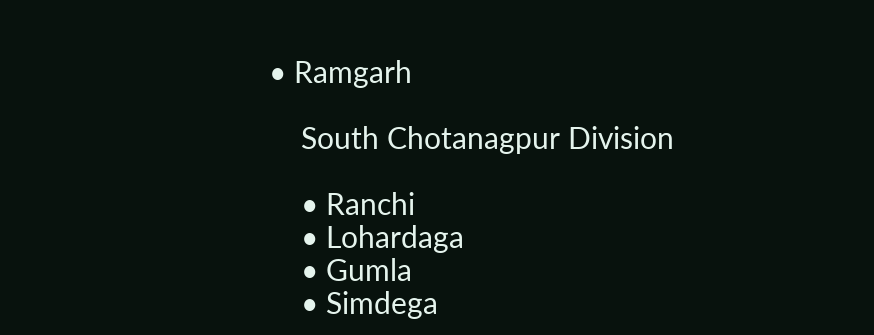• Ramgarh

    South Chotanagpur Division

    • Ranchi
    • Lohardaga
    • Gumla
    • Simdega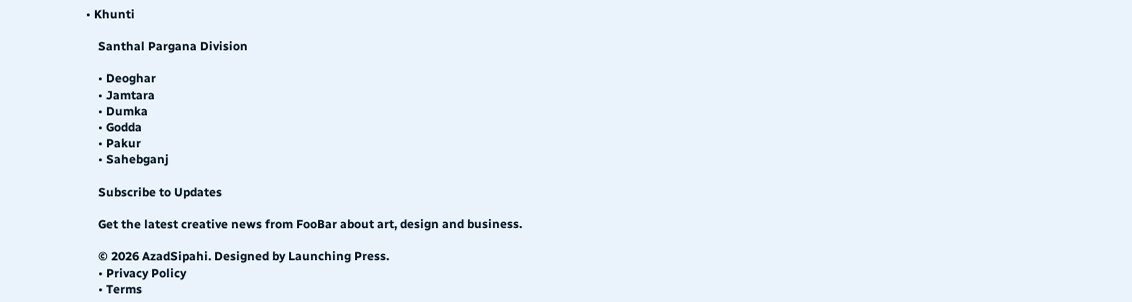• Khunti

    Santhal Pargana Division

    • Deoghar
    • Jamtara
    • Dumka
    • Godda
    • Pakur
    • Sahebganj

    Subscribe to Updates

    Get the latest creative news from FooBar about art, design and business.

    © 2026 AzadSipahi. Designed by Launching Press.
    • Privacy Policy
    • Terms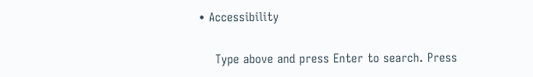• Accessibility

    Type above and press Enter to search. Press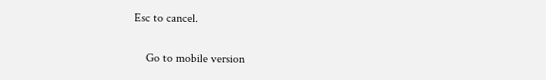Esc to cancel.

    Go to mobile version